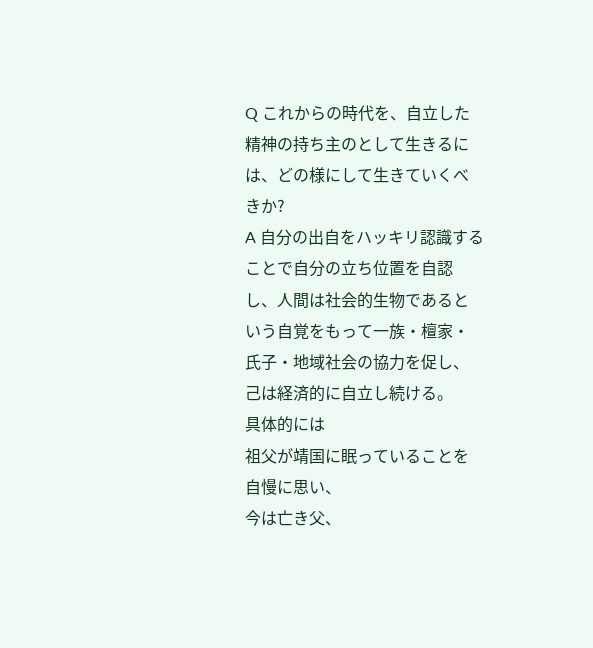Q これからの時代を、自立した精神の持ち主のとして生きるには、どの様にして生きていくべきか?
A 自分の出自をハッキリ認識することで自分の立ち位置を自認し、人間は社会的生物であるという自覚をもって一族・檀家・氏子・地域社会の協力を促し、己は経済的に自立し続ける。
具体的には
祖父が靖国に眠っていることを自慢に思い、
今は亡き父、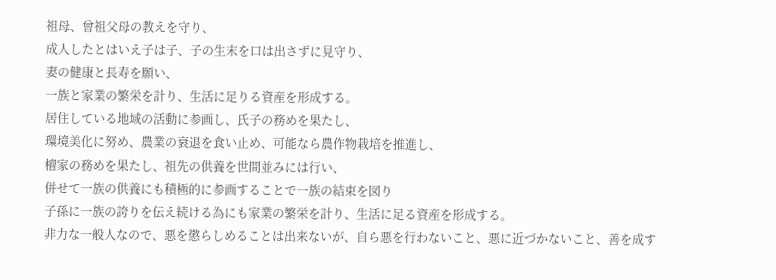祖母、曾祖父母の教えを守り、
成人したとはいえ子は子、子の生末を口は出さずに見守り、
妻の健康と長寿を願い、
一族と家業の繁栄を計り、生活に足りる資産を形成する。
居住している地域の活動に参画し、氏子の務めを果たし、
環境美化に努め、農業の衰退を食い止め、可能なら農作物栽培を推進し、
檀家の務めを果たし、祖先の供養を世間並みには行い、
併せて一族の供養にも積極的に参画することで一族の結束を図り
子孫に一族の誇りを伝え続ける為にも家業の繁栄を計り、生活に足る資産を形成する。
非力な一般人なので、悪を懲らしめることは出来ないが、自ら悪を行わないこと、悪に近づかないこと、善を成す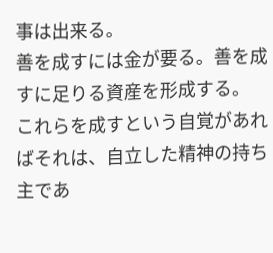事は出来る。
善を成すには金が要る。善を成すに足りる資産を形成する。
これらを成すという自覚があればそれは、自立した精神の持ち主であ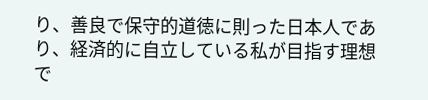り、善良で保守的道徳に則った日本人であり、経済的に自立している私が目指す理想で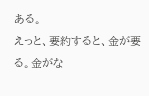ある。
えっと、要約すると、金が要る。金がな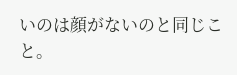いのは顔がないのと同じこと。